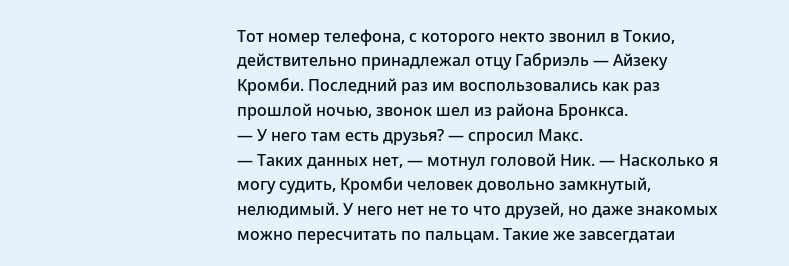Тот номер телефона, с которого некто звонил в Токио, действительно принадлежал отцу Габриэль — Айзеку Кромби. Последний раз им воспользовались как раз прошлой ночью, звонок шел из района Бронкса.
— У него там есть друзья? — спросил Макс.
— Таких данных нет, — мотнул головой Ник. — Насколько я могу судить, Кромби человек довольно замкнутый, нелюдимый. У него нет не то что друзей, но даже знакомых можно пересчитать по пальцам. Такие же завсегдатаи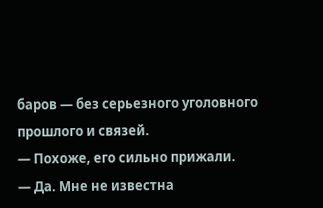баров — без серьезного уголовного прошлого и связей.
— Похоже, его сильно прижали.
— Да. Мне не известна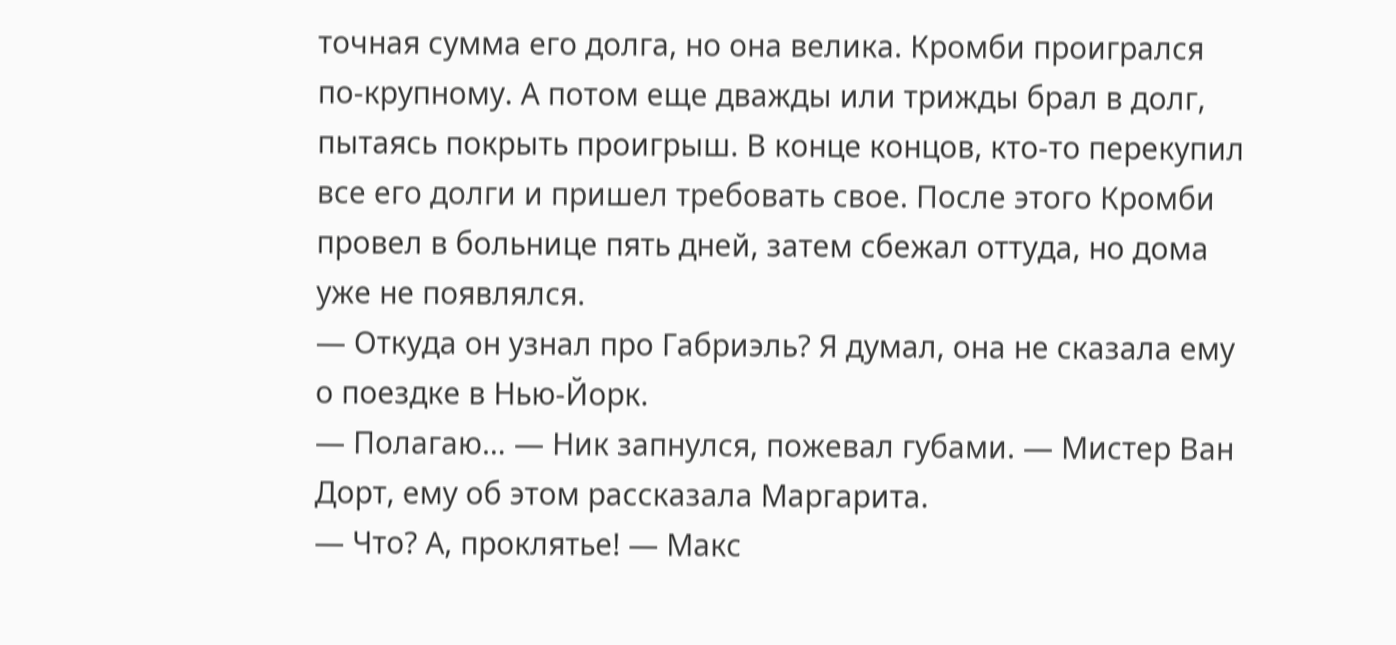точная сумма его долга, но она велика. Кромби проигрался по-крупному. А потом еще дважды или трижды брал в долг, пытаясь покрыть проигрыш. В конце концов, кто-то перекупил все его долги и пришел требовать свое. После этого Кромби провел в больнице пять дней, затем сбежал оттуда, но дома уже не появлялся.
— Откуда он узнал про Габриэль? Я думал, она не сказала ему о поездке в Нью-Йорк.
— Полагаю… — Ник запнулся, пожевал губами. — Мистер Ван Дорт, ему об этом рассказала Маргарита.
— Что? А, проклятье! — Макс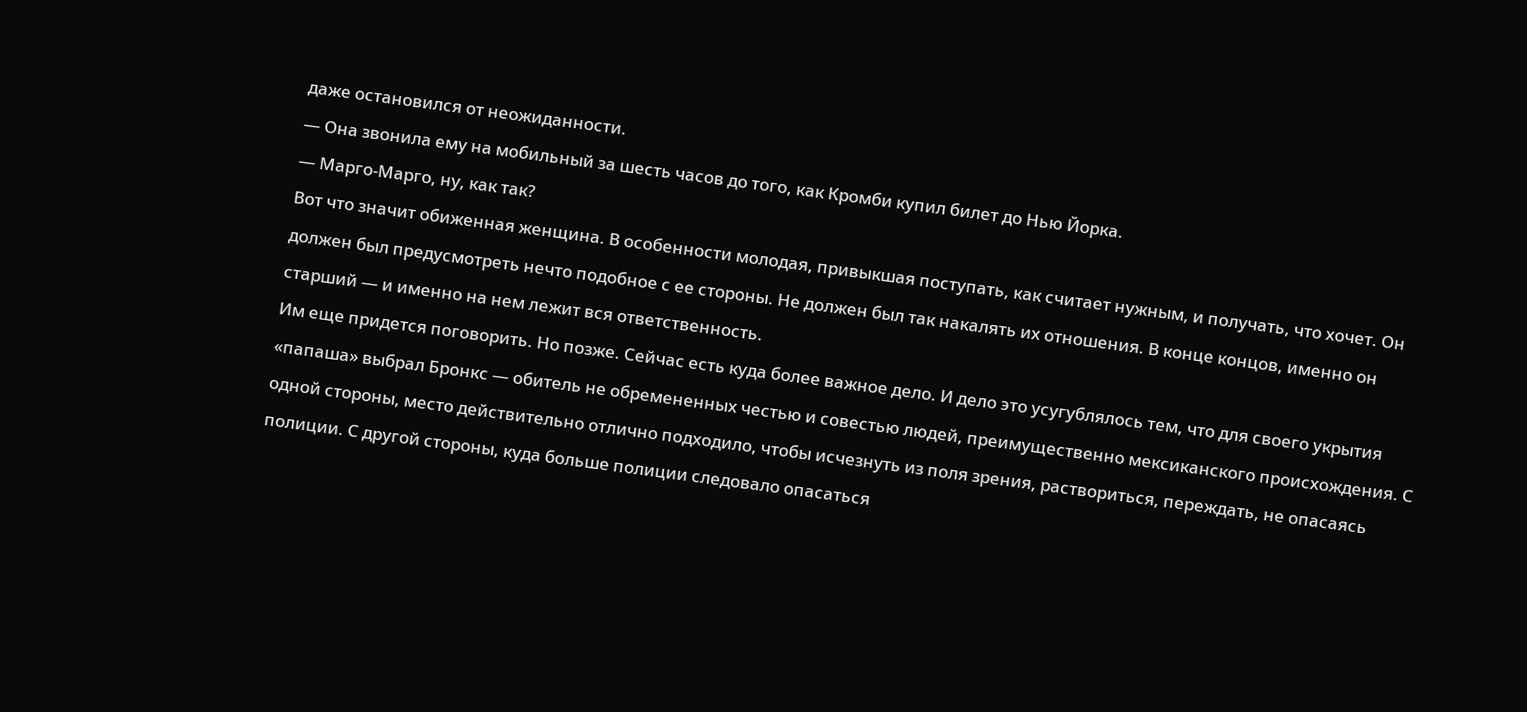даже остановился от неожиданности.
— Она звонила ему на мобильный за шесть часов до того, как Кромби купил билет до Нью Йорка.
— Марго-Марго, ну, как так?
Вот что значит обиженная женщина. В особенности молодая, привыкшая поступать, как считает нужным, и получать, что хочет. Он должен был предусмотреть нечто подобное с ее стороны. Не должен был так накалять их отношения. В конце концов, именно он старший — и именно на нем лежит вся ответственность.
Им еще придется поговорить. Но позже. Сейчас есть куда более важное дело. И дело это усугублялось тем, что для своего укрытия «папаша» выбрал Бронкс — обитель не обремененных честью и совестью людей, преимущественно мексиканского происхождения. С одной стороны, место действительно отлично подходило, чтобы исчезнуть из поля зрения, раствориться, переждать, не опасаясь полиции. С другой стороны, куда больше полиции следовало опасаться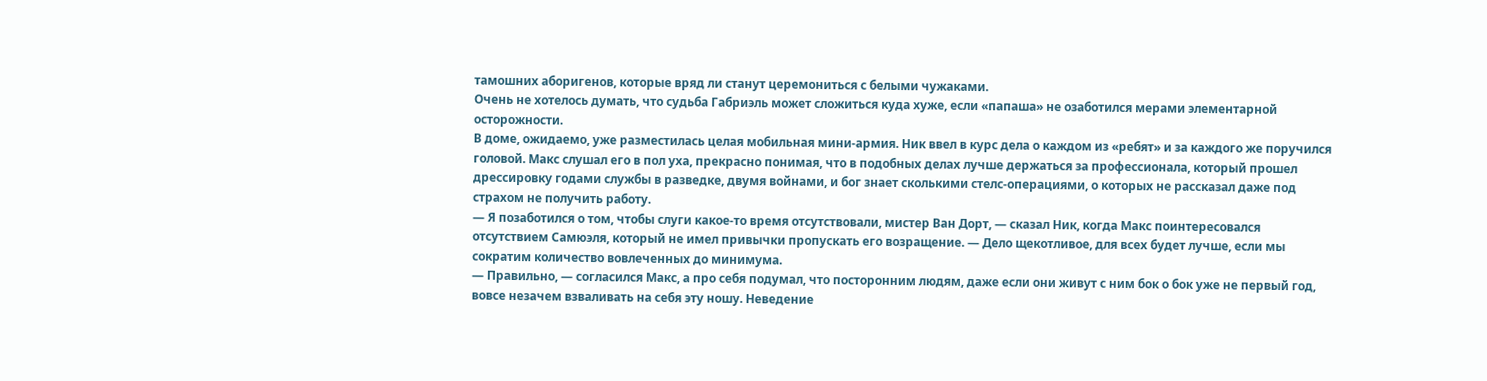тамошних аборигенов, которые вряд ли станут церемониться с белыми чужаками.
Очень не хотелось думать, что судьба Габриэль может сложиться куда хуже, если «папаша» не озаботился мерами элементарной осторожности.
В доме, ожидаемо, уже разместилась целая мобильная мини-армия. Ник ввел в курс дела о каждом из «ребят» и за каждого же поручился головой. Макс слушал его в пол уха, прекрасно понимая, что в подобных делах лучше держаться за профессионала, который прошел дрессировку годами службы в разведке, двумя войнами, и бог знает сколькими стелс-операциями, о которых не рассказал даже под страхом не получить работу.
— Я позаботился о том, чтобы слуги какое-то время отсутствовали, мистер Ван Дорт, — сказал Ник, когда Макс поинтересовался отсутствием Самюэля, который не имел привычки пропускать его возращение. — Дело щекотливое, для всех будет лучше, если мы сократим количество вовлеченных до минимума.
— Правильно, — согласился Макс, а про себя подумал, что посторонним людям, даже если они живут с ним бок о бок уже не первый год, вовсе незачем взваливать на себя эту ношу. Неведение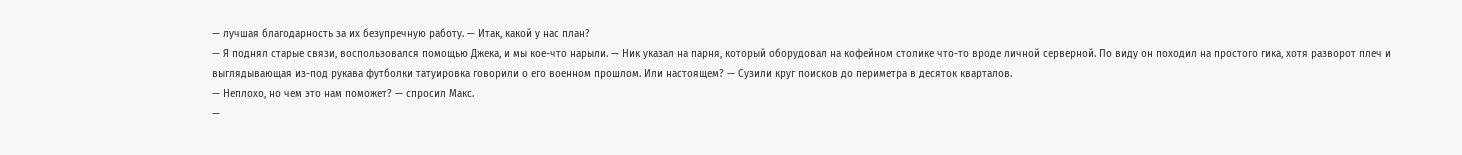— лучшая благодарность за их безупречную работу. — Итак, какой у нас план?
— Я поднял старые связи, воспользовался помощью Джека, и мы кое-что нарыли. — Ник указал на парня, который оборудовал на кофейном столике что-то вроде личной серверной. По виду он походил на простого гика, хотя разворот плеч и выглядывающая из-под рукава футболки татуировка говорили о его военном прошлом. Или настоящем? — Сузили круг поисков до периметра в десяток кварталов.
— Неплохо, но чем это нам поможет? — спросил Макс.
—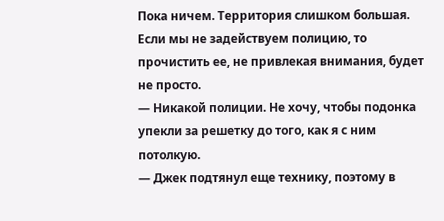Пока ничем. Территория слишком большая. Если мы не задействуем полицию, то прочистить ее, не привлекая внимания, будет не просто.
— Никакой полиции. Не хочу, чтобы подонка упекли за решетку до того, как я с ним потолкую.
— Джек подтянул еще технику, поэтому в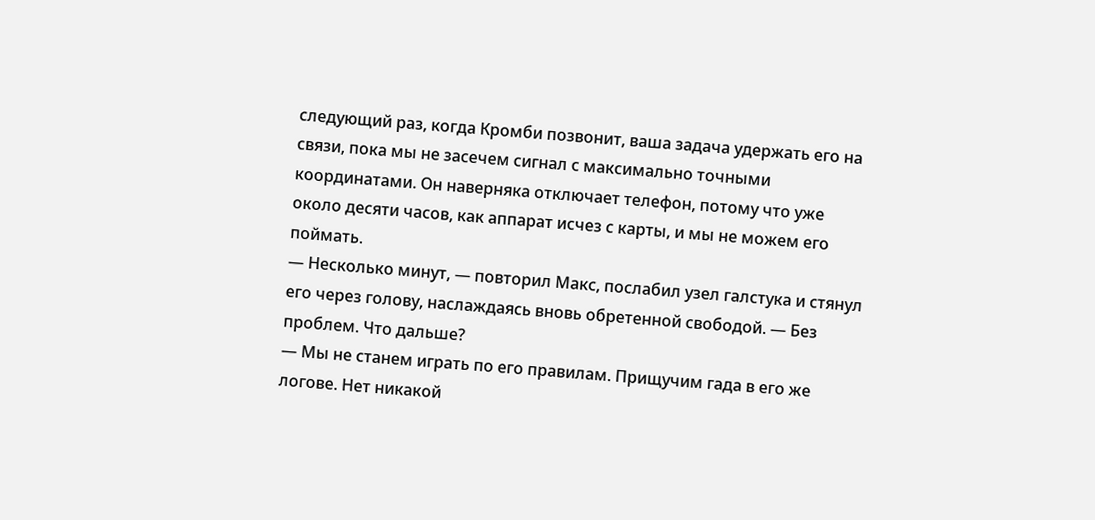следующий раз, когда Кромби позвонит, ваша задача удержать его на связи, пока мы не засечем сигнал с максимально точными координатами. Он наверняка отключает телефон, потому что уже около десяти часов, как аппарат исчез с карты, и мы не можем его поймать.
— Несколько минут, — повторил Макс, послабил узел галстука и стянул его через голову, наслаждаясь вновь обретенной свободой. — Без проблем. Что дальше?
— Мы не станем играть по его правилам. Прищучим гада в его же логове. Нет никакой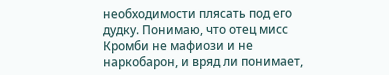необходимости плясать под его дудку. Понимаю, что отец мисс Кромби не мафиози и не наркобарон, и вряд ли понимает,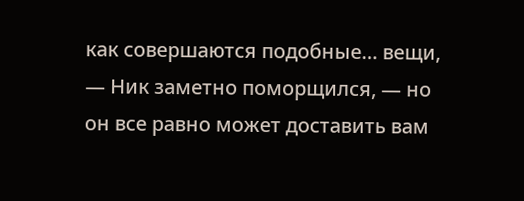как совершаются подобные… вещи, — Ник заметно поморщился, — но он все равно может доставить вам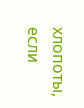хлопоты, если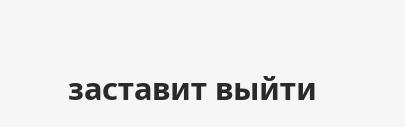заставит выйти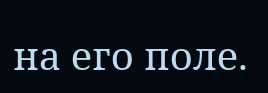на его поле.